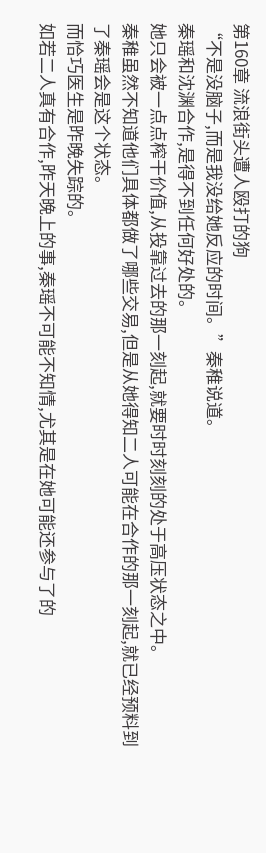第160章 流浪街头遭人殴打的狗
“不是没脑子,而是我没给她反应的时间。”秦稚说道。
秦瑶和沈渊合作,是得不到任何好处的。
她只会被一点点榨干价值,从投靠过去的那一刻起,就要时时刻刻的处于高压状态之中。
秦稚虽然不知道他们具体都做了哪些交易,但是从她得知二人可能在合作的那一刻起,就已经预料到了秦瑶会是这个状态。
而恰巧医生是昨晚失踪的。
如若二人真有合作,昨天晚上的事,秦瑶不可能不知情,尤其是在她可能还参与了的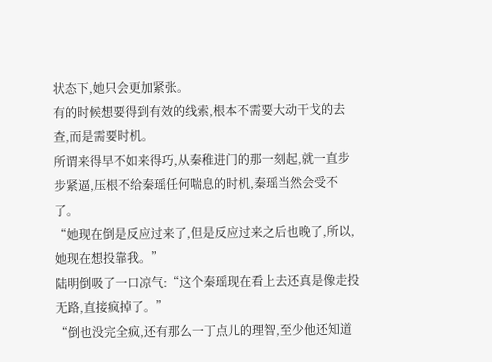状态下,她只会更加紧张。
有的时候想要得到有效的线索,根本不需要大动干戈的去查,而是需要时机。
所谓来得早不如来得巧,从秦稚进门的那一刻起,就一直步步紧逼,压根不给秦瑶任何喘息的时机,秦瑶当然会受不了。
“她现在倒是反应过来了,但是反应过来之后也晚了,所以,她现在想投靠我。”
陆明倒吸了一口凉气:“这个秦瑶现在看上去还真是像走投无路,直接疯掉了。”
“倒也没完全疯,还有那么一丁点儿的理智,至少他还知道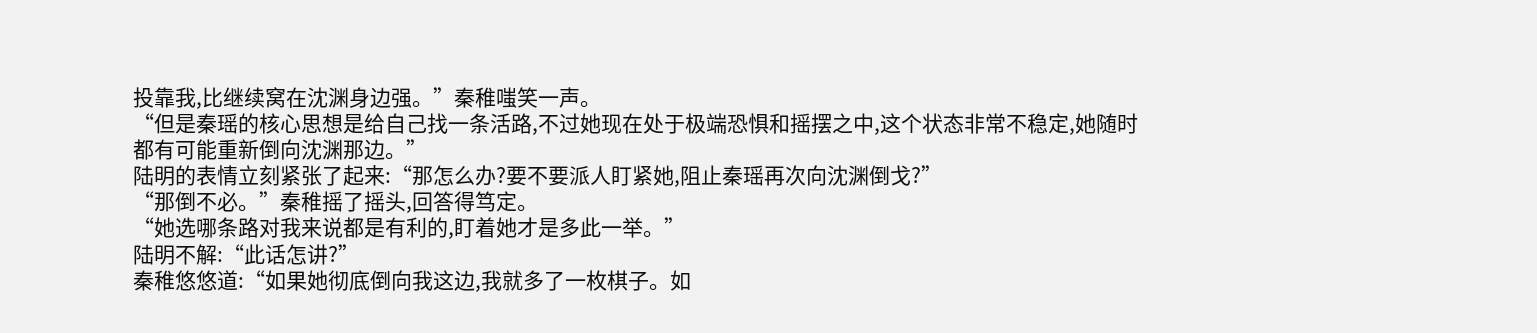投靠我,比继续窝在沈渊身边强。”秦稚嗤笑一声。
“但是秦瑶的核心思想是给自己找一条活路,不过她现在处于极端恐惧和摇摆之中,这个状态非常不稳定,她随时都有可能重新倒向沈渊那边。”
陆明的表情立刻紧张了起来:“那怎么办?要不要派人盯紧她,阻止秦瑶再次向沈渊倒戈?”
“那倒不必。”秦稚摇了摇头,回答得笃定。
“她选哪条路对我来说都是有利的,盯着她才是多此一举。”
陆明不解:“此话怎讲?”
秦稚悠悠道:“如果她彻底倒向我这边,我就多了一枚棋子。如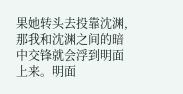果她转头去投靠沈渊,那我和沈渊之间的暗中交锋就会浮到明面上来。明面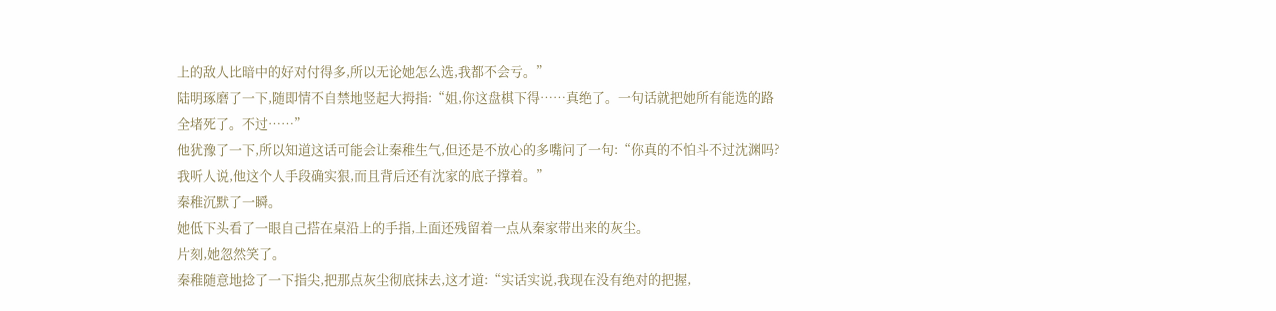上的敌人比暗中的好对付得多,所以无论她怎么选,我都不会亏。”
陆明琢磨了一下,随即情不自禁地竖起大拇指:“姐,你这盘棋下得……真绝了。一句话就把她所有能选的路全堵死了。不过……”
他犹豫了一下,所以知道这话可能会让秦稚生气,但还是不放心的多嘴问了一句:“你真的不怕斗不过沈渊吗?我听人说,他这个人手段确实狠,而且背后还有沈家的底子撑着。”
秦稚沉默了一瞬。
她低下头看了一眼自己搭在桌沿上的手指,上面还残留着一点从秦家带出来的灰尘。
片刻,她忽然笑了。
秦稚随意地捻了一下指尖,把那点灰尘彻底抹去,这才道:“实话实说,我现在没有绝对的把握,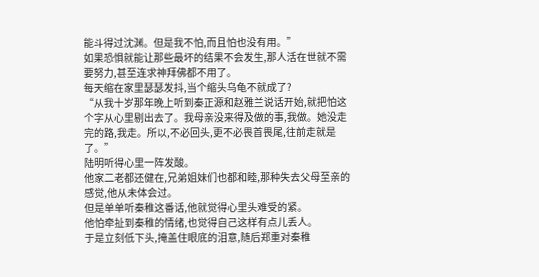能斗得过沈渊。但是我不怕,而且怕也没有用。”
如果恐惧就能让那些最坏的结果不会发生,那人活在世就不需要努力,甚至连求神拜佛都不用了。
每天缩在家里瑟瑟发抖,当个缩头乌龟不就成了?
“从我十岁那年晚上听到秦正源和赵雅兰说话开始,就把怕这个字从心里剔出去了。我母亲没来得及做的事,我做。她没走完的路,我走。所以,不必回头,更不必畏首畏尾,往前走就是了。”
陆明听得心里一阵发酸。
他家二老都还健在,兄弟姐妹们也都和睦,那种失去父母至亲的感觉,他从未体会过。
但是单单听秦稚这番话,他就觉得心里头难受的紧。
他怕牵扯到秦稚的情绪,也觉得自己这样有点儿丢人。
于是立刻低下头,掩盖住眼底的泪意,随后郑重对秦稚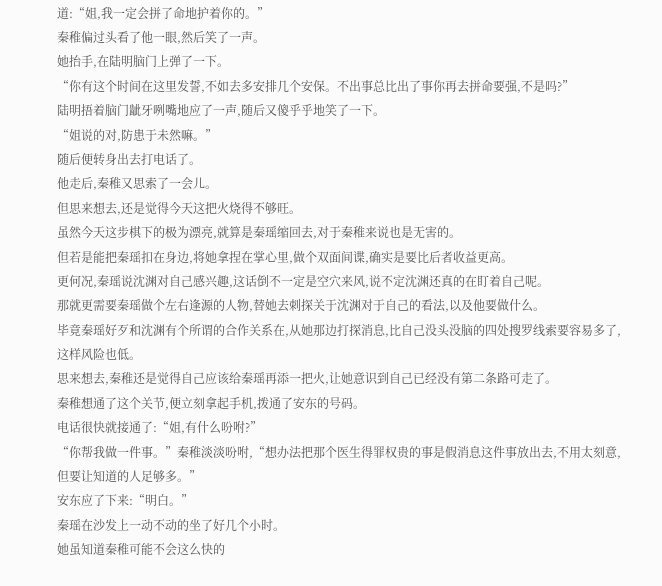道:“姐,我一定会拼了命地护着你的。”
秦稚偏过头看了他一眼,然后笑了一声。
她抬手,在陆明脑门上弹了一下。
“你有这个时间在这里发誓,不如去多安排几个安保。不出事总比出了事你再去拼命要强,不是吗?”
陆明捂着脑门龇牙咧嘴地应了一声,随后又傻乎乎地笑了一下。
“姐说的对,防患于未然嘛。”
随后便转身出去打电话了。
他走后,秦稚又思索了一会儿。
但思来想去,还是觉得今天这把火烧得不够旺。
虽然今天这步棋下的极为漂亮,就算是秦瑶缩回去,对于秦稚来说也是无害的。
但若是能把秦瑶扣在身边,将她拿捏在掌心里,做个双面间谍,确实是要比后者收益更高。
更何况,秦瑶说沈渊对自己感兴趣,这话倒不一定是空穴来风,说不定沈渊还真的在盯着自己呢。
那就更需要秦瑶做个左右逢源的人物,替她去刺探关于沈渊对于自己的看法,以及他要做什么。
毕竟秦瑶好歹和沈渊有个所谓的合作关系在,从她那边打探消息,比自己没头没脑的四处搜罗线索要容易多了,这样风险也低。
思来想去,秦稚还是觉得自己应该给秦瑶再添一把火,让她意识到自己已经没有第二条路可走了。
秦稚想通了这个关节,便立刻拿起手机,拨通了安东的号码。
电话很快就接通了:“姐,有什么吩咐?”
“你帮我做一件事。”秦稚淡淡吩咐,“想办法把那个医生得罪权贵的事是假消息这件事放出去,不用太刻意,但要让知道的人足够多。”
安东应了下来:“明白。”
秦瑶在沙发上一动不动的坐了好几个小时。
她虽知道秦稚可能不会这么快的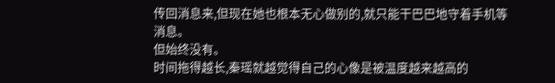传回消息来,但现在她也根本无心做别的,就只能干巴巴地守着手机等消息。
但始终没有。
时间拖得越长,秦瑶就越觉得自己的心像是被温度越来越高的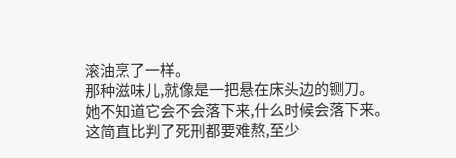滚油烹了一样。
那种滋味儿,就像是一把悬在床头边的铡刀。
她不知道它会不会落下来,什么时候会落下来。
这简直比判了死刑都要难熬,至少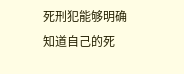死刑犯能够明确知道自己的死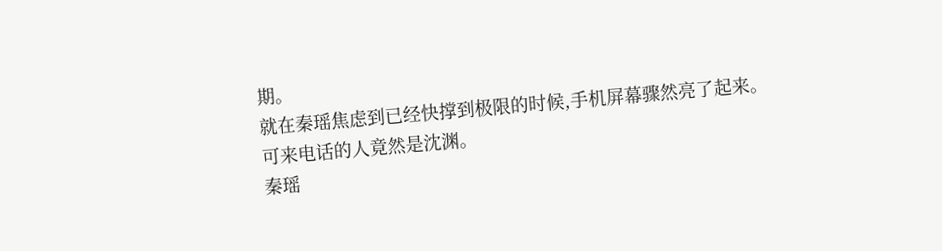期。
就在秦瑶焦虑到已经快撑到极限的时候,手机屏幕骤然亮了起来。
可来电话的人竟然是沈渊。
秦瑶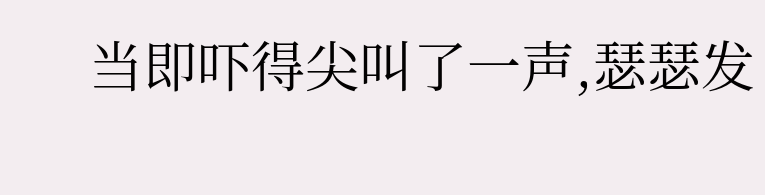当即吓得尖叫了一声,瑟瑟发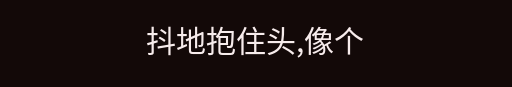抖地抱住头,像个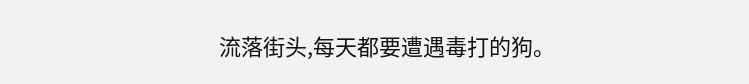流落街头,每天都要遭遇毒打的狗。